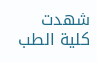شهدت كلية الطب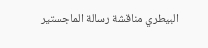البيطري مناقشة رسالة الماجستير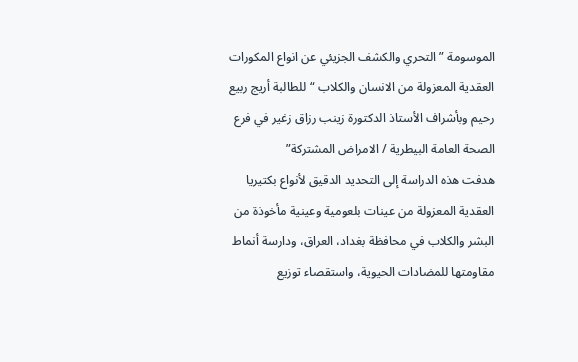الموسومة ” التحري والكشف الجزيئي عن انواع المكورات العقدية المعزولة من الانسان والكلاب “للطالبة أريج ربيع رحيم وبأشراف الأستاذ الدكتورة زينب رزاق زغير في فرع الصحة العامة البيطرية / الامراض المشتركة”
هدفت هذه الدراسة إلى التحديد الدقيق لأنواع بكتيريا العقدية المعزولة من عينات بلعومية وعينية مأخوذة من البشر والكلاب في محافظة بغداد، العراق، ودارسة أنماط مقاومتها للمضادات الحيوية، واستقصاء توزيع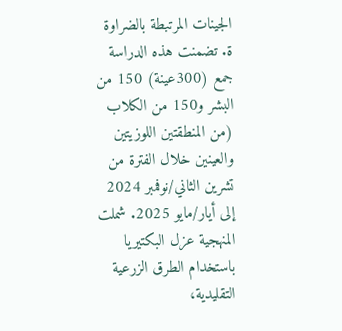الجينات المرتبطة بالضراوة ة. تضمنت هذه الدراسة جمع (300عينة) 150 من البشر و150 من الكلاب (من المنطقتين اللوزيتين والعينين خلال الفترة من تشرين الثاني/نوفمبر 2024 إلى أيار/مايو 2025. شملت المنهجية عزل البكتيريا باستخدام الطرق الزرعية التقليدية،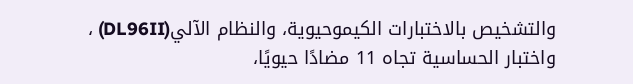والتشخيص بالاختبارات الكيموحيوية، والنظام الآلي(DL96II) ، واختبار الحساسية تجاه 11 مضادًا حيويًا،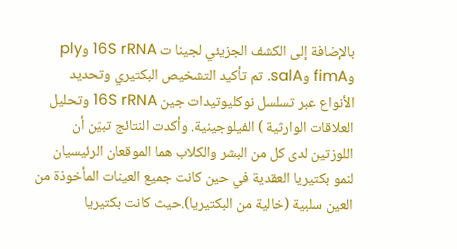بالإضافة إلى الكشف الجزيئي لجينا ت 16S rRNA وply وfimA وsalA. تم تأكيد التشخيص البكتيري وتحديد الأنواع عبر تسلسل نوكليوتيدات جين 16S rRNA وتحليل العلاقات الوارثية ) الفيلوجينية. وأكدت النتائج تبيّن أن اللوزتين لدى كل من البشر والكلاب هما الموقعان الرئيسيان لنمو بكتيريا العقدية في حين كانت جميع العينات المأخوذة من العين سلبية (خالية من البكتيريا).حيث كانت بكتيريا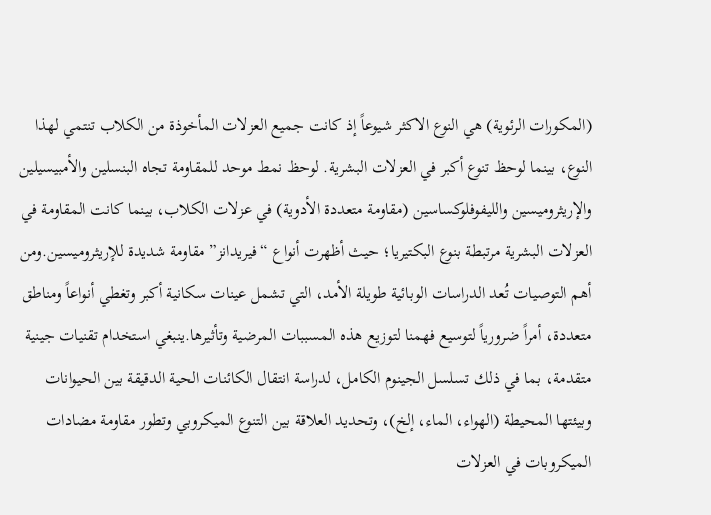(المكورات الرئوية) هي النوع الاكثر شيوعاً إذ كانت جميع العزلات المأخوذة من الكلاب تنتمي لهذا النوع، بينما لوحظ تنوع أكبر في العزلات البشرية. لوحظ نمط موحد للمقاومة تجاه البنسلين والأمبيسيلين والإريثروميسين والليفوفلوكساسين (مقاومة متعددة الأدوية) في عزلات الكلاب، بينما كانت المقاومة في العزلات البشرية مرتبطة بنوع البكتيريا؛ حيث أظهرت أنواع “فيريدانز” مقاومة شديدة للإريثروميسين.ومن أهم التوصيات تُعد الدراسات الوبائية طويلة الأمد، التي تشمل عينات سكانية أكبر وتغطي أنواعاً ومناطق متعددة، أمراً ضرورياً لتوسيع فهمنا لتوزيع هذه المسببات المرضية وتأثيرها.ينبغي استخدام تقنيات جينية متقدمة، بما في ذلك تسلسل الجينوم الكامل، لدراسة انتقال الكائنات الحية الدقيقة بين الحيوانات وبيئتها المحيطة (الهواء، الماء، إلخ)، وتحديد العلاقة بين التنوع الميكروبي وتطور مقاومة مضادات الميكروبات في العزلات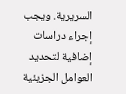السريرية. ويجب إجراء دراسات إضافية لتحديد العوامل الجزيئية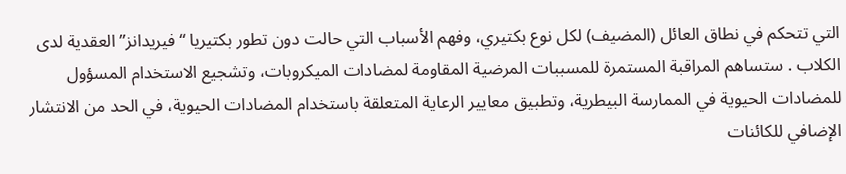التي تتحكم في نطاق العائل (المضيف) لكل نوع بكتيري، وفهم الأسباب التي حالت دون تطور بكتيريا “فيريدانز” العقدية لدى الكلاب . ستساهم المراقبة المستمرة للمسببات المرضية المقاومة لمضادات الميكروبات، وتشجيع الاستخدام المسؤول للمضادات الحيوية في الممارسة البيطرية، وتطبيق معايير الرعاية المتعلقة باستخدام المضادات الحيوية، في الحد من الانتشار الإضافي للكائنات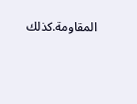المقاومة.كذلك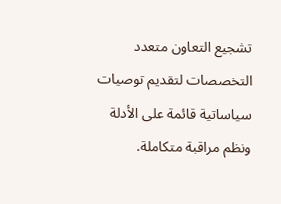تشجيع التعاون متعدد التخصصات لتقديم توصيات سياساتية قائمة على الأدلة ونظم مراقبة متكاملة.